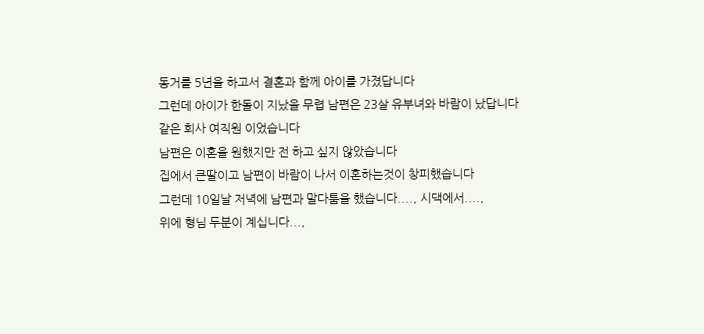동거를 5년을 하고서 결혼과 함께 아이를 가졌답니다
그런데 아이가 한돌이 지났을 무렵 남편은 23살 유부녀와 바람이 났답니다
같은 회사 여직원 이었습니다
남편은 이혼을 원했지만 전 하고 싶지 않았습니다
집에서 큰딸이고 남편이 바람이 나서 이혼하는것이 창피했습니다
그런데 10일날 저녁에 남편과 말다툼을 했습니다...., 시댁에서....,
위에 형님 두분이 계십니다...,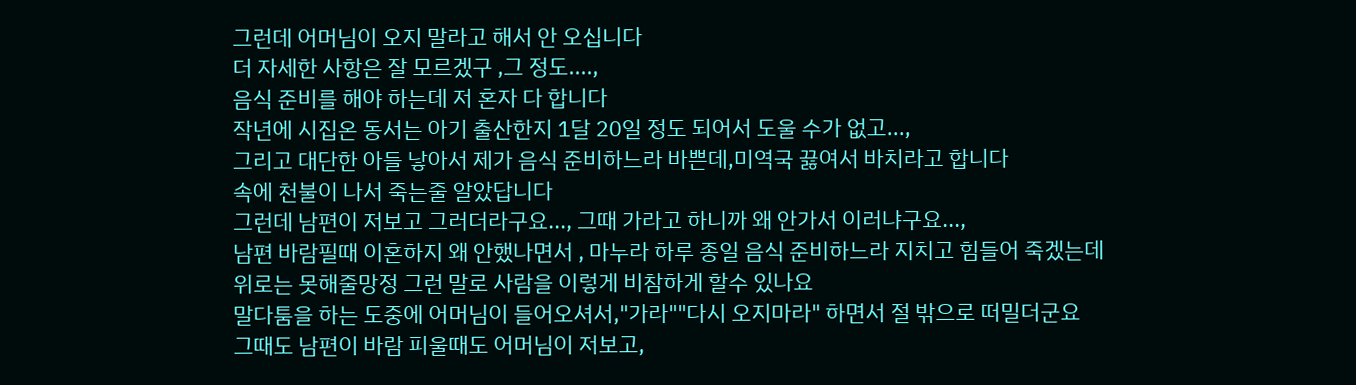그런데 어머님이 오지 말라고 해서 안 오십니다
더 자세한 사항은 잘 모르겠구 ,그 정도....,
음식 준비를 해야 하는데 저 혼자 다 합니다
작년에 시집온 동서는 아기 출산한지 1달 20일 정도 되어서 도울 수가 없고...,
그리고 대단한 아들 낳아서 제가 음식 준비하느라 바쁜데,미역국 끓여서 바치라고 합니다
속에 천불이 나서 죽는줄 알았답니다
그런데 남편이 저보고 그러더라구요..., 그때 가라고 하니까 왜 안가서 이러냐구요...,
남편 바람필때 이혼하지 왜 안했나면서 , 마누라 하루 종일 음식 준비하느라 지치고 힘들어 죽겠는데
위로는 못해줄망정 그런 말로 사람을 이렇게 비참하게 할수 있나요
말다툼을 하는 도중에 어머님이 들어오셔서,"가라""다시 오지마라" 하면서 절 밖으로 떠밀더군요
그때도 남편이 바람 피울때도 어머님이 저보고,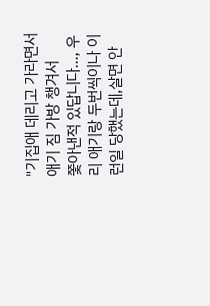"기집애 데리고 가라면서 애기 짐 가방 챙겨서
쫓아낸적 있답니다..., 우리 애기랑 두번씩이나 이런일 당했는데,살면 안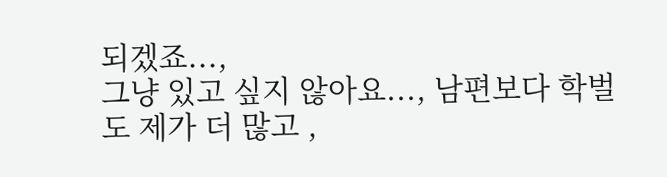되겠죠...,
그냥 있고 싶지 않아요..., 남편보다 학벌도 제가 더 많고 ,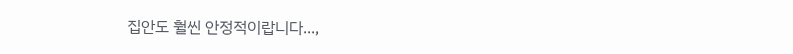집안도 훨씬 안정적이랍니다...,